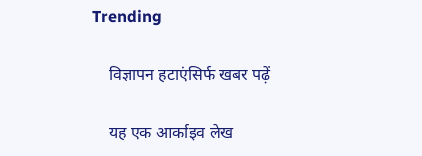Trending

    विज्ञापन हटाएंसिर्फ खबर पढ़ें

    यह एक आर्काइव लेख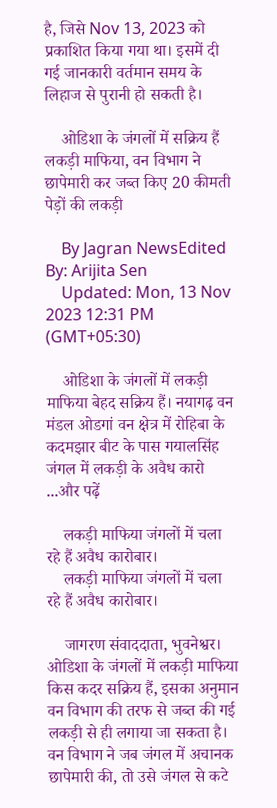है, जिसे Nov 13, 2023 को प्रकाशित किया गया था। इसमें दी गई जानकारी वर्तमान समय के लिहाज से पुरानी हो सकती है।

    ओडिशा के जंगलों में सक्रिय हैं लकड़ी माफिया, वन विभाग ने छापेमारी कर जब्त किए 20 कीमती पेड़ों की लकड़ी

    By Jagran NewsEdited By: Arijita Sen
    Updated: Mon, 13 Nov 2023 12:31 PM (GMT+05:30)

    ओडिशा के जंगलों में लकड़ी माफिया बेहद सक्रिय हैं। नयागढ़ वन मंडल ओडगां वन क्षेत्र में रोहिबा के कदमझार बीट के पास गयालसिंह जंगल में लकड़ी के अवैध कारो ...और पढ़ें

    लकड़ी माफिया जंगलों में चला रहे हैं अवैध कारोबार।
    लकड़ी माफिया जंगलों में चला रहे हैं अवैध कारोबार।

    जागरण संवाददाता, भुवनेश्वर। ओडिशा के जंगलों में लकड़ी माफिया किस कदर सक्रिय हैं, इसका अनुमान वन विभाग की तरफ से जब्त की गई लकड़ी से ही लगाया जा सकता है। वन विभाग ने जब जंगल में अचानक छापेमारी की, तो उसे जंगल से कटे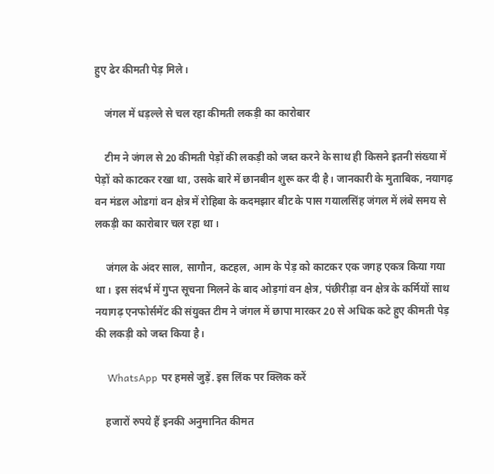हुए ढेर कीमती पेड़ मिले।

    जंगल में धड़ल्‍ले से चल रहा कीमती लकड़ी का कारोबार

    टीम ने जंगल से 20 कीमती पेड़ों की लकड़ी को जब्त करने के साथ ही किसने इतनी संख्या में पेड़ों को काटकर रखा था, उसके बारे में छानबीन शुरू कर दी है। जानकारी के मुताबिक, नयागढ़ वन मंडल ओडगां वन क्षेत्र में रोहिबा के कदमझार बीट के पास गयालसिंह जंगल में लंबे समय से लकड़ी का कारोबार चल रहा था।

    जंगल के अंदर साल, सागौन, कटहल, आम के पेड़ को काटकर एक जगह एकत्र किया गया था। इस संदर्भ में गुप्त सूचना मिलने के बाद ओड़गां वन क्षेत्र, पंछीरीड़ा वन क्षेत्र के कर्मियों साथ नयागढ़ एनफोर्समेंट की संयुक्त टीम ने जंगल में छापा मारकर 20 से अधिक कटे हुए कीमती पेड़ की लकड़ी को जब्त किया है।

    WhatsApp पर हमसे जुड़ें. इस लिंक पर क्लिक करें

    हजारों रुपये हैं इनकी अनुमानित कीमत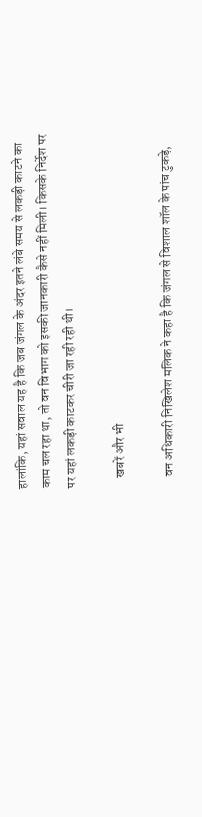हालांकि, यहां सवाल यह है कि जब जंगल के अंदर इतने लंबे समय से लकड़ी काटने का काम चल रहा था, तो वन विभाग को इसकी जानकारी कैसे नहीं मिली। किसके निर्देश पर पर यहां लकड़ी काटकर चीरी जा रही रही थी।

    खबरें और भी

    वन अधिकारी निखिलेश मलिक ने कहा है कि जंगल से विशाल शॉल के पांच टुकड़े,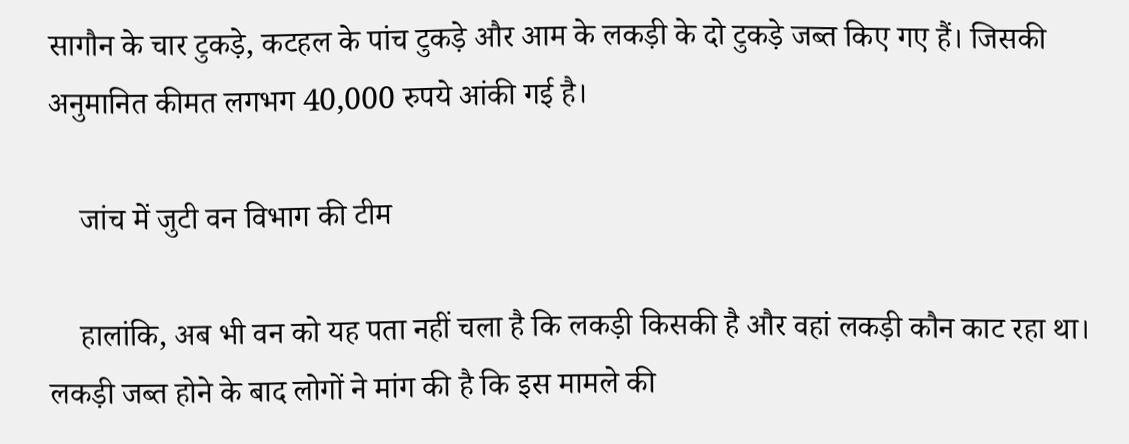सागौन के चार टुकड़े, कटहल के पांच टुकड़े और आम के लकड़ी के दो टुकड़े जब्त किए गए हैं। जिसकी अनुमानित कीमत लगभग 40,000 रुपये आंकी गई है।

    जांच में जुटी वन विभाग की टीम

    हालांकि, अब भी वन को यह पता नहीं चला है कि लकड़ी किसकी है और वहां लकड़ी कौन काट रहा था। लकड़ी जब्त होने के बाद लोगों ने मांग की है कि इस मामले की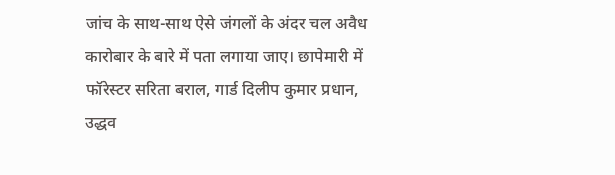जांच के साथ-साथ ऐसे जंगलों के अंदर चल अवैध कारोबार के बारे में पता लगाया जाए। छापेमारी में फॉरेस्टर सरिता बराल, गार्ड दिलीप कुमार प्रधान, उद्धव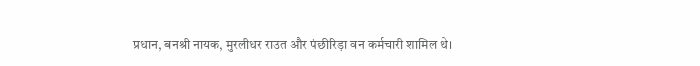प्रधान, बनश्री नायक, मुरलीधर राउत और पंछीरिड़ा वन कर्मचारी शामिल थे।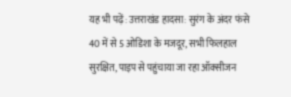यह भी पढ़ें: उत्तराखंड हादसा: सुरंग के अंदर फंसे 40 में से 5 ओडिशा के मजदूर, सभी फिलहाल सुरक्षित, पाइप से पहुंचाया जा रहा ऑक्‍सीजन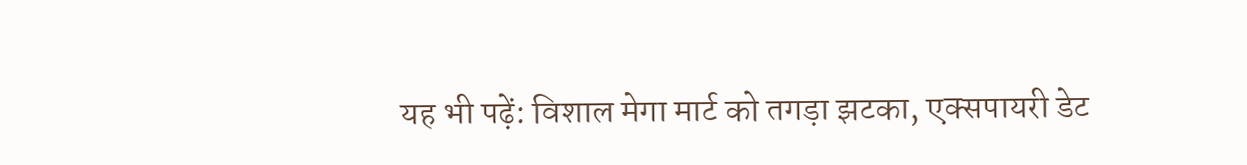यह भी पढ़ें: विशाल मेगा मार्ट को तगड़ा झटका, एक्सपायरी डेट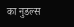का नुडल्स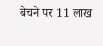बेचने पर 11 लाख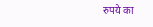रुपये का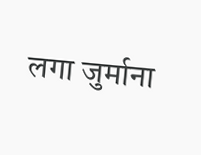लगा जुर्माना